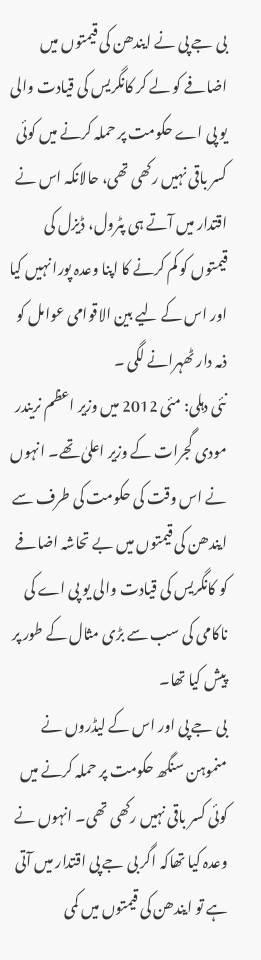بی جے پی نے ایندھن کی قیمتوں میں اضافے کو لے کر کانگریس کی قیادت والی یو پی اے حکومت پر حملہ کرنے میں کوئی کسر باقی نہیں رکھی تھی، حالانکہ اس نے اقتدار میں آتے ہی پٹرول، ڈیزل کی قیمتوں کو کم کرنے کا اپنا وعدہ پورا نہیں کیا اور اس کے لیے بین الاقوامی عوامل کو ذمہ دار ٹھہرانے لگی ۔
نئی دہلی: مئی 2012 میں وزیر اعظم نریندر مودی گجرات کے وزیر اعلیٰ تھے۔ انہوں نے اس وقت کی حکومت کی طرف سے ایندھن کی قیمتوں میں بے تحاشہ اضافے کو کانگریس کی قیادت والی یو پی اے کی ناکامی کی سب سے بڑی مثال کے طور پر پیش کیا تھا۔
بی جے پی اور اس کے لیڈروں نے منموہن سنگھ حکومت پر حملہ کرنے میں کوئی کسر باقی نہیں رکھی تھی۔ انہوں نے وعدہ کیا تھاکہ اگر بی جے پی اقتدار میں آتی ہے تو ایندھن کی قیمتوں میں کمی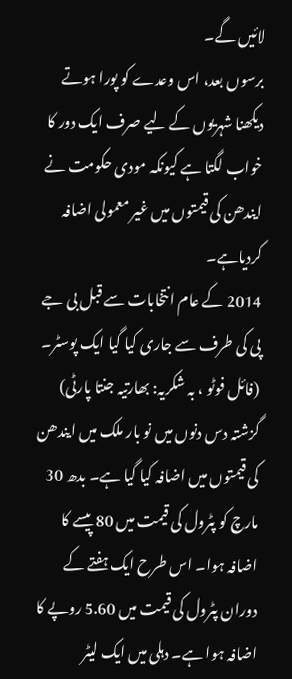لائیں گے۔
برسوں بعد، اس وعدے کو پورا ہوتے دیکھنا شہریوں کے لیے صرف ایک دور کا خواب لگتا ہے کیونکہ مودی حکومت نے ایندھن کی قیمتوں میں غیر معمولی اضافہ کردیاہے۔
2014 کے عام انتخابات سے قبل بی جے پی کی طرف سے جاری کیا گیا ایک پوسٹر۔ (فائل فوٹو ، بہ شکریہ: بھارتیہ جنتا پارٹی)
گزشتہ دس دنوں میں نو بار ملک میں ایندھن کی قیمتوں میں اضافہ کیا گیا ہے۔ بدھ 30 مارچ کو پٹرول کی قیمت میں 80 پیسے کا اضافہ ہوا۔ اس طرح ایک ہفتے کے دوران پٹرول کی قیمت میں 5.60 روپے کا اضافہ ہوا ہے۔ دہلی میں ایک لیٹر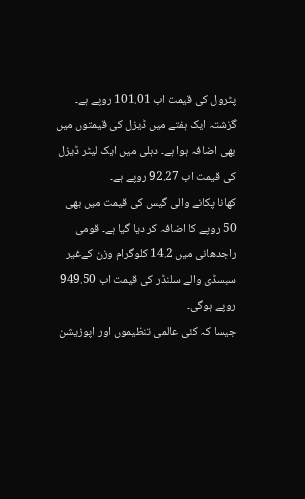پٹرول کی قیمت اب 101.01 روپے ہے۔
گزشتہ ایک ہفتے میں ڈیزل کی قیمتوں میں بھی اضافہ ہوا ہے۔ دہلی میں ایک لیٹر ڈیزل کی قیمت اب 92.27 روپے ہے۔
کھانا پکانے والی گیس کی قیمت میں بھی 50 روپے کا اضافہ کر دیا گیا ہے۔ قومی راجدھانی میں 14.2 کلوگرام وزن کےغیر سبسڈی والے سلنڈر کی قیمت اب 949.50 روپے ہوگی۔
جیسا کہ کئی عالمی تنظیموں اور اپوزیشن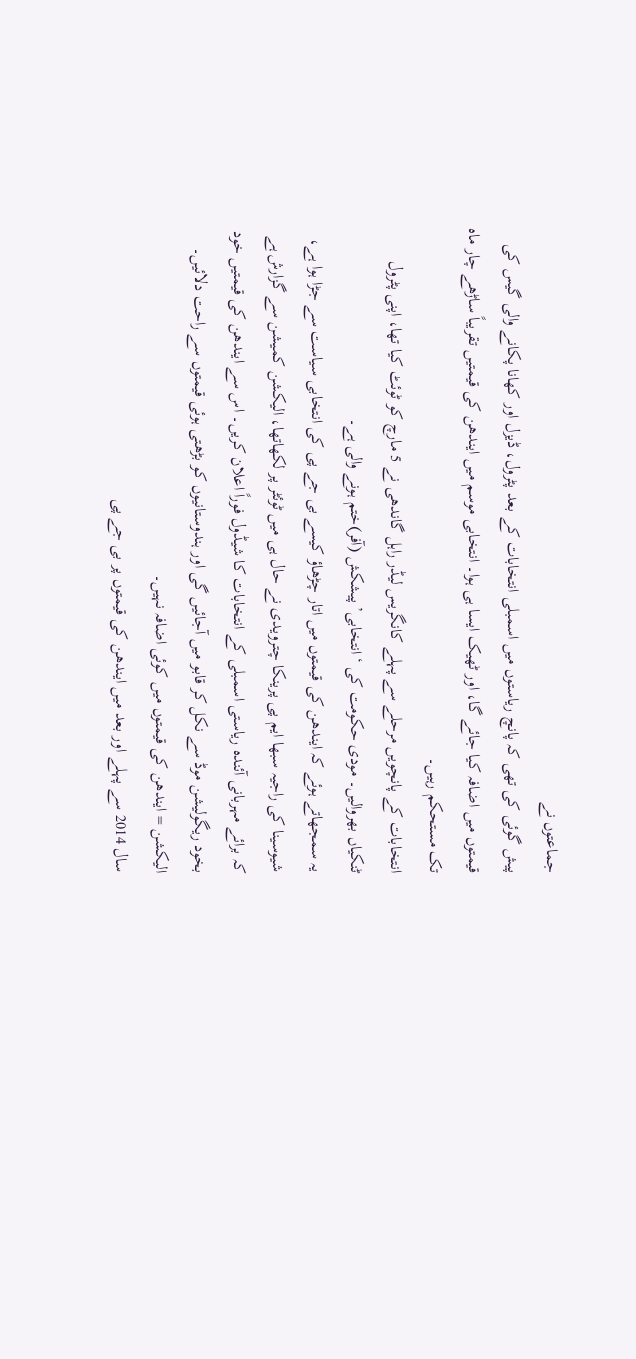جماعتوں نے
پیش گوئی کی تھی کہ پانچ ریاستوں میں اسمبلی انتخابات کے بعد پٹرول، ڈیزل اور کھانا پکانے والی گیس کی قیمتوں میں اضافہ کیا جائے گا، اور ٹھیک ایسا ہی ہوا۔ انتخابی موسم میں ایندھن کی قیمتیں تقریباً ساڑھے چار ماہ تک مستحکم رہیں۔
انتخابات کے پانچویں مرحلے سے پہلے کانگریس لیڈر راہل گاندھی نے 5 مارچ کو ٹوئٹ کیا تھا، اپنی پٹرول ٹنکیاں بھروالیں۔ مودی حکومت کی ‘انتخابی’ پیشکش (آفر)ختم ہونے والی ہے۔
یہ سمجھاتے ہوئے کہ ایندھن کی قیمتوں میں اتار چڑھاؤ کیسے بی جے پی کی انتخابی سیاست سے جڑا ہوا ہے، شیوسینا کی راجیہ سبھا ایم پی پرینکا چترویدی نے حال ہی میں ٹوئٹر پر لکھاتھا، الیکشن کمیشن سے گزارش ہے کہ برائے مہربانی آئندہ ریاستی اسمبلی کے انتخابات کا شیڈول فوراً اعلان کریں۔ اس سے ایندھن کی قیمتیں خود بخود ریگولیشن موڈ سے نکل کر قابو میں آجائیں گی اور ہندوستانیوں کو بڑھتی ہوئی قیمتوں سے راحت دلائیں۔ الیکشن = ایندھن کی قیمتوں میں کوئی اضافہ نہیں۔
سال 2014 سے پہلے اور بعد میں ایندھن کی قیمتوں پر بی جے پی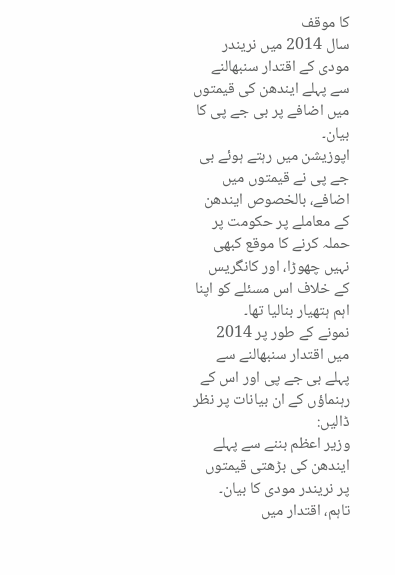کا موقف
سال 2014 میں نریندر مودی کے اقتدار سنبھالنے سے پہلے ایندھن کی قیمتوں میں اضافے پر بی جے پی کا بیان۔
اپوزیشن میں رہتے ہوئے بی جے پی نے قیمتوں میں اضافے، بالخصوص ایندھن کے معاملے پر حکومت پر حملہ کرنے کا موقع کبھی نہیں چھوڑا، اور کانگریس کے خلاف اس مسئلے کو اپنا اہم ہتھیار بنالیا تھا۔
نمونے کے طور پر 2014 میں اقتدار سنبھالنے سے پہلے بی جے پی اور اس کے رہنماؤں کے ان بیانات پر نظر ڈالیں:
وزیر اعظم بننے سے پہلے ایندھن کی بڑھتی قیمتوں پر نریندر مودی کا بیان۔
تاہم، اقتدار میں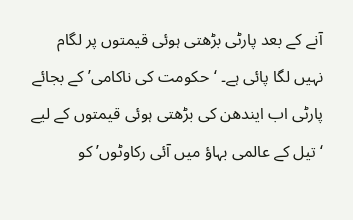آنے کے بعد پارٹی بڑھتی ہوئی قیمتوں پر لگام نہیں لگا پائی ہے۔ ‘حکومت کی ناکامی’ کے بجائے پارٹی اب ایندھن کی بڑھتی ہوئی قیمتوں کے لیے ‘تیل کے عالمی بہاؤ میں آئی رکاوٹوں’ کو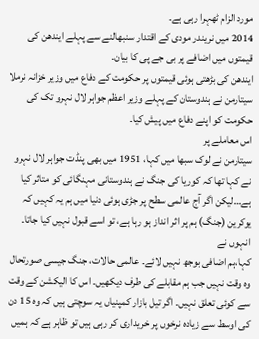مورد الزام ٹھہرا رہی ہے۔
2014 میں نریندر مودی کے اقتدار سنبھالنے سے پہلے ایندھن کی قیمتوں میں اضافے پر بی جے پی کا بیان۔
ایندھن کی بڑھتی ہوئی قیمتوں پر حکومت کے دفاع میں وزیر خزانہ نرملا سیتارمن نے ہندوستان کے پہلے وزیر اعظم جواہر لال نہرو تک کی حکومت کو اپنے دفاع میں پیش کیا۔
اس معاملے پر
سیتارمن نے لوک سبھا میں کہا، 1951 میں بھی پنڈت جواہر لال نہرو نے کہا تھا کہ کوریا کی جنگ نے ہندوستانی مہنگائی کو متاثر کیا ہے…لیکن اگر آج عالمی سطح پر جڑی ہوئی دنیا میں ہم یہ کہیں کہ یوکرین (جنگ) ہم پر اثر انداز ہو رہا ہے، تو اسے قبول نہیں کیا جاتا۔
انہوں نے
کہا،ہم اضافی بوجھ نہیں لائے۔ عالمی حالات، جنگ جیسی صورتحال وہ وقت نہیں جب ہم مقابلے کی طرف دیکھیں۔ اس کا الیکشن کے وقت سے کوئی تعلق نہیں۔ اگر تیل بازار کمپنیاں یہ سوچتی ہیں کہ وہ 15 دن کی اوسط سے زیادہ نرخوں پر خریداری کر رہی ہیں تو ظاہر ہے کہ ہمیں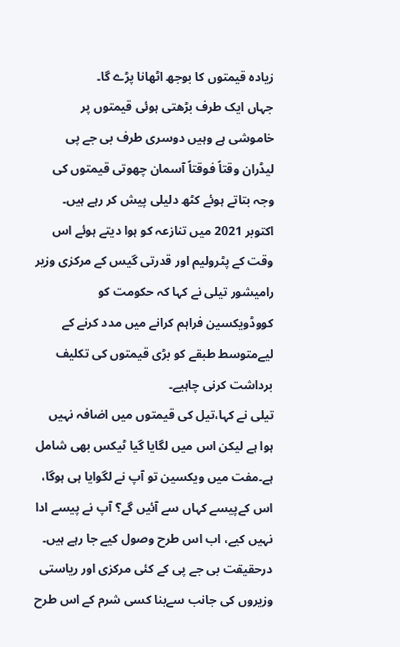زیادہ قیمتوں کا بوجھ اٹھانا پڑے گا۔
جہاں ایک طرف بڑھتی ہوئی قیمتوں پر خاموشی ہے وہیں دوسری طرف بی جے پی لیڈران وقتاً فوقتاً آسمان چھوتی قیمتوں کی وجہ بتاتے ہوئے کٹھ دلیلی پیش کر رہے ہیں۔
اکتوبر 2021 میں تنازعہ کو ہوا دیتے ہوئے اس وقت کے پٹرولیم اور قدرتی گیس کے مرکزی وزیر رامیشور تیلی نے کہا کہ حکومت کو کووڈویکسین فراہم کرانے میں مدد کرنے کے لیےمتوسط طبقے کو بڑی قیمتوں کی تکلیف برداشت کرنی چاہیے۔
تیلی نے کہا،تیل کی قیمتوں میں اضافہ نہیں ہوا ہے لیکن اس میں لگایا گیا ٹیکس بھی شامل ہے۔مفت میں ویکسین تو آپ نے لگوایا ہی ہوگا، اس کےپیسے کہاں سے آئیں گے؟ آپ نے پیسے ادا نہیں کیے، اب اس طرح وصول کیے جا رہے ہیں۔
درحقیقت بی جے پی کے کئی مرکزی اور ریاستی وزیروں کی جانب سےبنا کسی شرم کے اس طرح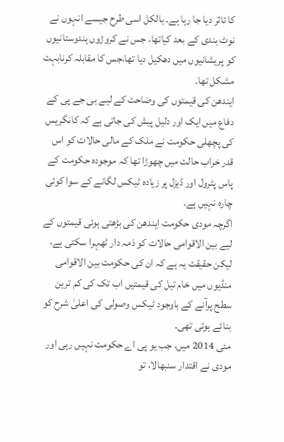کا تاثر دیا جا رہا ہے۔ بالکل اسی طرح جیسے انہوں نے نوٹ بندی کے بعد کیاتھا، جس نے کروڑوں ہندوستانیوں کو پریشانیوں میں دھکیل دیا تھا،جس کا مقابلہ کرنابہت مشکل تھا۔
ایندھن کی قیمتوں کی وضاحت کے لیے بی جے پی کے دفاع میں ایک اور دلیل پیش کی جاتی ہے کہ کانگریس کی پچھلی حکومت نے ملک کے مالی حالات کو اس قدر خراب حالت میں چھوڑا تھا کہ موجودہ حکومت کے پاس پٹرول اور ڈیزل پر زیادہ ٹیکس لگانے کے سوا کوئی چارہ نہیں ہے۔
اگرچہ مودی حکومت ایندھن کی بڑھتی ہوئی قیمتوں کے لیے بین الاقوامی حالات کو ذمہ دار ٹھہرا سکتی ہے، لیکن حقیقت یہ ہے کہ ان کی حکومت بین الاقوامی منڈیوں میں خام تیل کی قیمتیں اب تک کی کم ترین سطح پرآنے کے باوجود ٹیکس وصولی کی اعلیٰ شرح کو بنائے ہوئی تھی۔
مئی 2014 میں، جب یو پی اے حکومت نہیں رہی اور مودی نے اقتدار سنبھالا، تو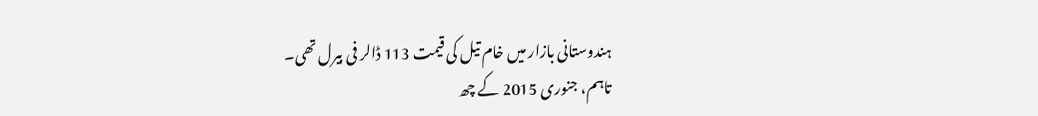ہندوستانی بازار میں خام تیل کی قیمت 113 ڈالر فی بیرل تھی۔
تاہم، جنوری 2015 کے چھ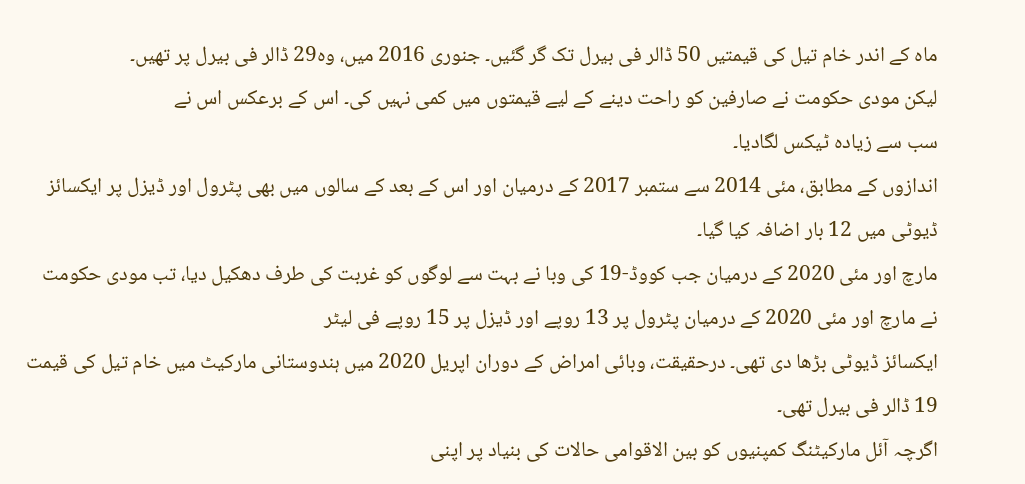ماہ کے اندر خام تیل کی قیمتیں 50 ڈالر فی بیرل تک گر گئیں۔ جنوری 2016 میں، وہ29 ڈالر فی بیرل پر تھیں۔
لیکن مودی حکومت نے صارفین کو راحت دینے کے لیے قیمتوں میں کمی نہیں کی۔ اس کے برعکس اس نے
سب سے زیادہ ٹیکس لگادیا۔
اندازوں کے مطابق، مئی 2014 سے ستمبر 2017 کے درمیان اور اس کے بعد کے سالوں میں بھی پٹرول اور ڈیزل پر ایکسائز ڈیوٹی میں 12 بار اضافہ کیا گیا۔
مارچ اور مئی 2020 کے درمیان جب کووڈ-19 کی وبا نے بہت سے لوگوں کو غربت کی طرف دھکیل دیا، تب مودی حکومت نے مارچ اور مئی 2020 کے درمیان پٹرول پر 13 روپے اور ڈیزل پر 15 روپے فی لیٹر
ایکسائز ڈیوٹی بڑھا دی تھی۔ درحقیقت، وبائی امراض کے دوران اپریل 2020 میں ہندوستانی مارکیٹ میں خام تیل کی قیمت 19 ڈالر فی بیرل تھی۔
اگرچہ آئل مارکیٹنگ کمپنیوں کو بین الاقوامی حالات کی بنیاد پر اپنی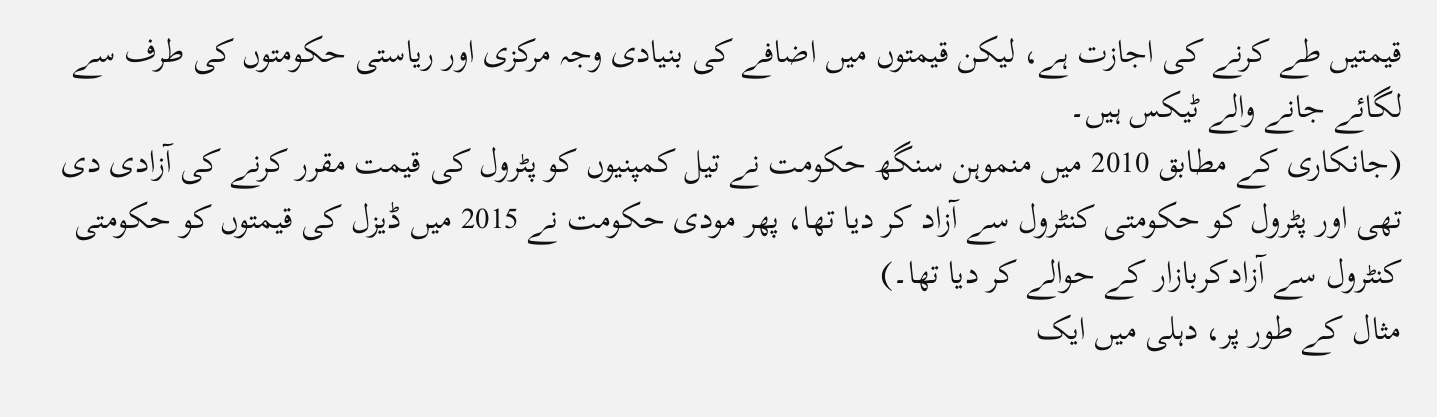قیمتیں طے کرنے کی اجازت ہے، لیکن قیمتوں میں اضافے کی بنیادی وجہ مرکزی اور ریاستی حکومتوں کی طرف سے لگائے جانے والے ٹیکس ہیں۔
(جانکاری کے مطابق 2010 میں منموہن سنگھ حکومت نے تیل کمپنیوں کو پٹرول کی قیمت مقرر کرنے کی آزادی دی تھی اور پٹرول کو حکومتی کنٹرول سے آزاد کر دیا تھا، پھر مودی حکومت نے 2015 میں ڈیزل کی قیمتوں کو حکومتی کنٹرول سے آزادکربازار کے حوالے کر دیا تھا۔)
مثال کے طور پر، دہلی میں ایک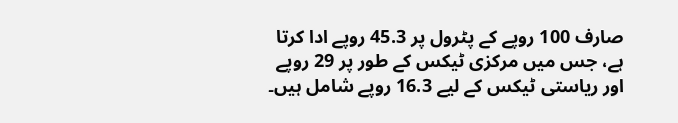صارف 100 روپے کے پٹرول پر 45.3 روپے ادا کرتا ہے، جس میں مرکزی ٹیکس کے طور پر 29 روپے اور ریاستی ٹیکس کے لیے 16.3 روپے شامل ہیں۔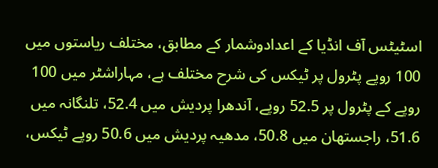اسٹیٹس آف انڈیا کے اعدادوشمار کے مطابق، مختلف ریاستوں میں 100 روپے پٹرول پر ٹیکس کی شرح مختلف ہے، مہاراشٹر میں 100 روپے کے پٹرول پر 52.5 روپے، آندھرا پردیش میں 52.4، تلنگانہ میں 51.6، راجستھان میں 50.8، مدھیہ پردیش میں 50.6 روپے ٹیکس،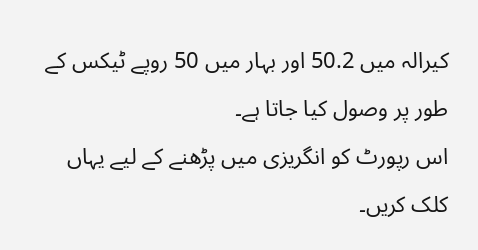کیرالہ میں 50.2 اور بہار میں 50 روپے ٹیکس کے طور پر وصول کیا جاتا ہے۔
اس رپورٹ کو انگریزی میں پڑھنے کے لیے یہاں کلک کریں۔